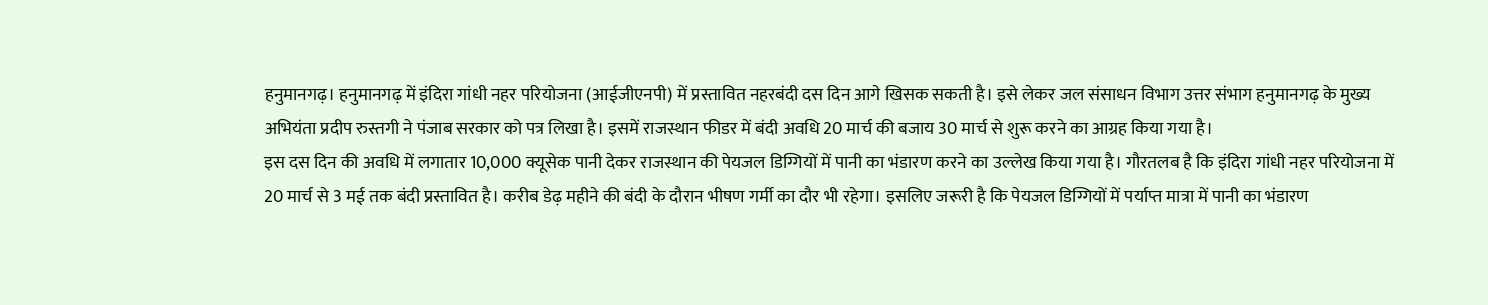हनुमानगढ़। हनुमानगढ़ में इंदिरा गांधी नहर परियोजना (आईजीएनपी) में प्रस्तावित नहरबंदी दस दिन आगे खिसक सकती है। इसे लेकर जल संसाधन विभाग उत्तर संभाग हनुमानगढ़ के मुख्य अभियंता प्रदीप रुस्तगी ने पंजाब सरकार को पत्र लिखा है। इसमें राजस्थान फीडर में बंदी अवधि 20 मार्च की बजाय 30 मार्च से शुरू करने का आग्रह किया गया है।
इस दस दिन की अवधि में लगातार 10,000 क्यूसेक पानी देकर राजस्थान की पेयजल डिग्गियों में पानी का भंडारण करने का उल्लेख किया गया है। गौरतलब है कि इंदिरा गांधी नहर परियोजना में 20 मार्च से 3 मई तक बंदी प्रस्तावित है। करीब डेढ़ महीने की बंदी के दौरान भीषण गर्मी का दौर भी रहेगा। इसलिए जरूरी है कि पेयजल डिग्गियों में पर्याप्त मात्रा में पानी का भंडारण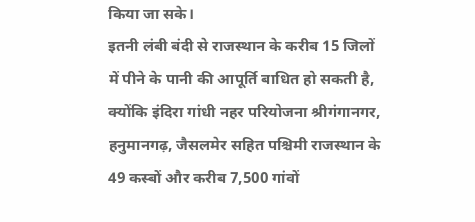किया जा सके।
इतनी लंबी बंदी से राजस्थान के करीब 15 जिलों में पीने के पानी की आपूर्ति बाधित हो सकती है, क्योंकि इंदिरा गांधी नहर परियोजना श्रीगंगानगर, हनुमानगढ़, जैसलमेर सहित पश्चिमी राजस्थान के 49 कस्बों और करीब 7,500 गांवों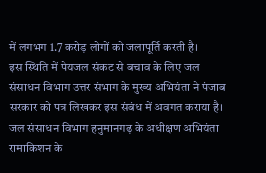में लगभग 1.7 करोड़ लोगों को जलापूर्ति करती है।
इस स्थिति में पेयजल संकट से बचाव के लिए जल संसाधन विभाग उत्तर संभाग के मुख्य अभियंता ने पंजाब सरकार को पत्र लिखकर इस संबंध में अवगत कराया है। जल संसाधन विभाग हनुमानगढ़ के अधीक्षण अभियंता रामाकिशन के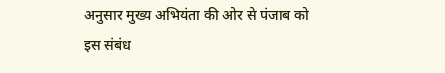अनुसार मुख्य अभियंता की ओर से पंजाब को इस संबंध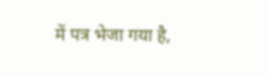में पत्र भेजा गया है,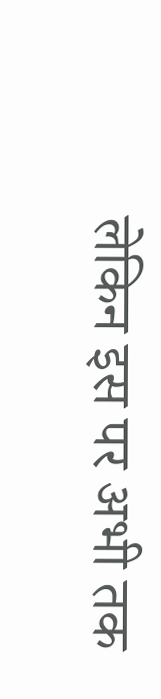लेकिन इस पर अभी तक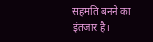सहमति बनने का इंतजार है।